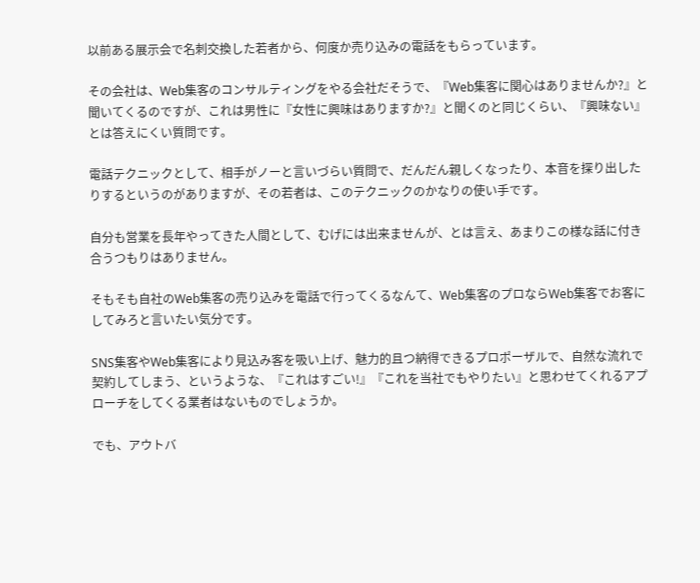以前ある展示会で名刺交換した若者から、何度か売り込みの電話をもらっています。

その会社は、Web集客のコンサルティングをやる会社だそうで、『Web集客に関心はありませんか?』と聞いてくるのですが、これは男性に『女性に興味はありますか?』と聞くのと同じくらい、『興味ない』とは答えにくい質問です。

電話テクニックとして、相手がノーと言いづらい質問で、だんだん親しくなったり、本音を探り出したりするというのがありますが、その若者は、このテクニックのかなりの使い手です。

自分も営業を長年やってきた人間として、むげには出来ませんが、とは言え、あまりこの様な話に付き合うつもりはありません。

そもそも自社のWeb集客の売り込みを電話で行ってくるなんて、Web集客のプロならWeb集客でお客にしてみろと言いたい気分です。

SNS集客やWeb集客により見込み客を吸い上げ、魅力的且つ納得できるプロポーザルで、自然な流れで契約してしまう、というような、『これはすごい!』『これを当社でもやりたい』と思わせてくれるアプローチをしてくる業者はないものでしょうか。

でも、アウトバ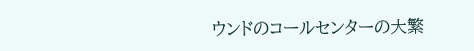ウンドのコールセンターの大繁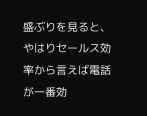盛ぶりを見ると、やはりセールス効率から言えば電話が一番効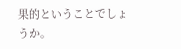果的ということでしょうか。